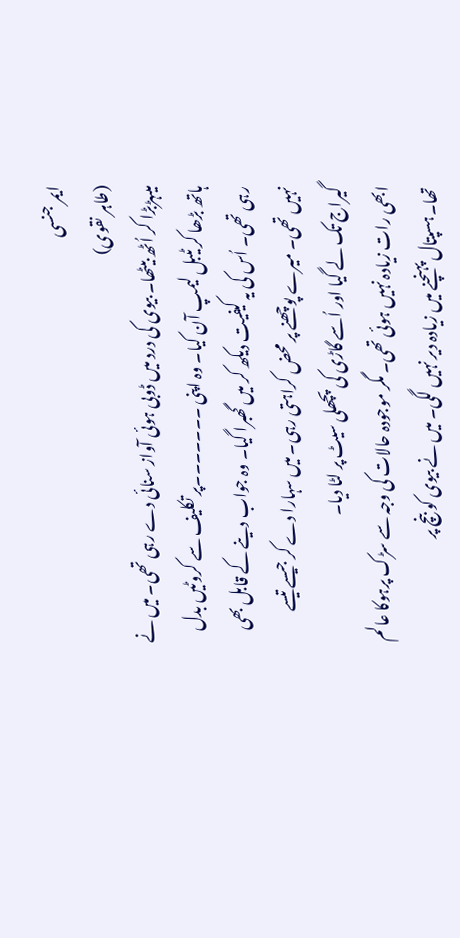ایمر جنسی
(طاہر نقوی)
میںہڑبڑا کر اُٹھ بیٹھا۔ بیوی کی درد میں ڈوبی ہوئی آواز سنائی دے رہی تھی۔ میں نے ہاتھ بڑھا کر ٹیبل لیمپ آن کیا۔ وہ اپنی ۔۔۔۔۔۔۔پر تکلیف سے کروٹیں بدل رہی تھی۔ اُس کی یہ کیفیت دیکھ کر میں گھبرا گیا۔ وہ جواب دینے کے قابل بھی نہیں تھی۔ میرے پوچھنے پر محض کراہتی رہی۔ میں سہارا دے کر جیسے تیسے گیراج تک لے گیا اور اُسے گاڑی کی پچھلی سیٹ پر لٹا دیا۔
ابھی رات زیادہ نہیں ہوئی تھی۔ مگر موجودہ حالات کی وجہ سے سڑک پرہوکا عالم تھا۔ ہسپتال پہنچنے میں زیادہ دیر نہیں لگی۔ میں نے بیوی کو بنچ پر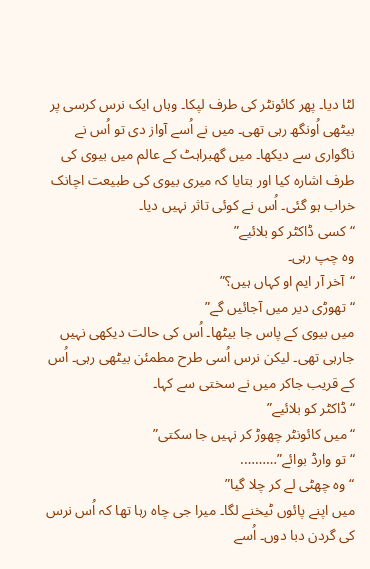لٹا دیا۔ پھر کائونٹر کی طرف لپکا۔ وہاں ایک نرس کرسی پر بیٹھی اُونگھ رہی تھی۔ میں نے اُسے آواز دی تو اُس نے ناگواری سے دیکھا۔ میں گھبراہٹ کے عالم میں بیوی کی طرف اشارہ کیا اور بتایا کہ میری بیوی کی طبیعت اچانک خراب ہو گئی۔ اُس نے کوئی تاثر نہیں دیا۔
“کسی ڈاکٹر کو بلائیے”
وہ چپ رہی۔
“آخر آر ایم او کہاں ہیں؟”
“تھوڑی دیر میں آجائیں گے”
میں بیوی کے پاس جا بیٹھا۔ اُس کی حالت دیکھی نہیں جارہی تھی۔ لیکن نرس اُسی طرح مطمئن بیٹھی رہی۔ اُس کے قریب جاکر میں نے سختی سے کہا۔
“ڈاکٹر کو بلائیے”
“میں کائونٹر چھوڑ کر نہیں جا سکتی”
“تو وارڈ بوائے”……….
“وہ چھٹی لے کر چلا گیا”
میں اپنے پائوں ٹیخنے لگا۔ میرا جی چاہ رہا تھا کہ اُس نرس کی گردن دبا دوں۔ اُسے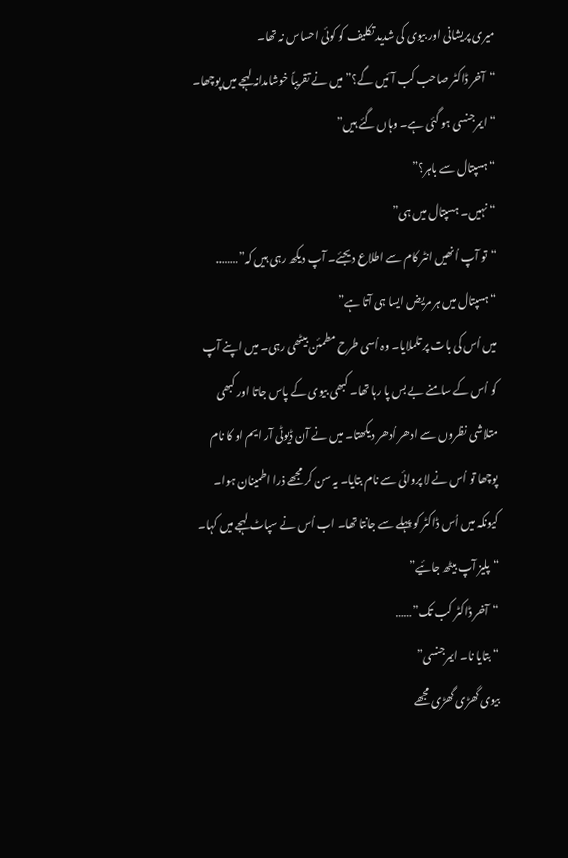میری پریشانی اور بیوی کی شدید تکلیف کو کوئی احساس نہ تھا۔
“آخر ڈاکٹر صاحب کب آئیں گے؟” میں نے تقریباً خوشامدانہ لہجے میں پوچھا۔
“ایمرجنسی ہو گئی ہے۔ وہاں گئے ہیں”
“ہسپتال سے باہر؟”
“نہیں۔ ہسپتال میں ہی”
“تو آپ اُنھیں انٹر کام سے اطلاع دیجئے۔ آپ دیکھ رہی ہیں کہ”……..
“ہسپتال میں ہر مریض ایسا ہی آتا ہے”
میں اُس کی بات پر تلملایا۔ وہ اُسی طرح مطمئن بیٹھی رہی۔ میں اپنے آپ کو اُس کے سامنے بے بس پا رہا تھا۔ کبھی بیوی کے پاس جاتا اور کبھی متلاشی نظروں سے ادھر اُدھر دیکھتا۔ میں نے آن ڈیوٹی آر ایم او کا نام پوچھا تو اُس نے لا پروائی سے نام بتایا۔ یہ سن کر مجھے ذرا اطمینان ہوا۔ کیونکہ میں اُس ڈاکٹر کو پہلے سے جانتا تھا۔ اب اُس نے سپاٹ لہجے میں کہا۔
“پلیز آپ بیٹھ جائیے”
“آخر ڈاکٹر کب تک”……
“بتایا نا۔ ایمرجنسی”
بیوی گھڑی گھڑی مجھے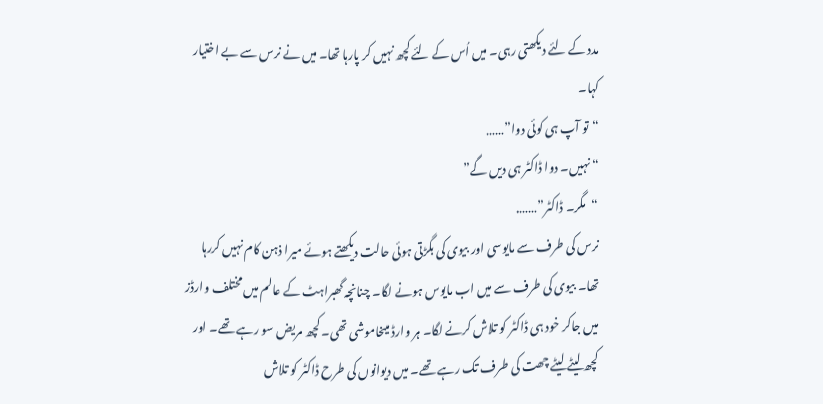مدد کے لئے دیکھتی رہی۔ میں اُس کے لئے کچھ نہیں کر پارہا تھا۔ میں نے نرس سے بے اختیار کہا۔
“تو آپ ہی کوئی دوا”……
“نہیں۔ دوا ڈاکٹر ہی دیں گے”
“مگر۔ ڈاکٹر”…….
نرس کی طرف سے مایوسی اور بیوی کی بگڑتی ہوئی حالت دیکھتے ہوئے میرا ذہن کام نہیں کررہا تھا۔ بیوی کی طرف سے میں اب مایوس ہونے لگا۔ چنانچہ گھبراہٹ کے عالم میں مختلف وارڈز میں جاکر خود ہی ڈاکٹر کو تلاش کرنے لگا۔ ہر وارڈ میںخاموشی تھی۔ کچھ مریض سو رہے تھے۔ اور کچھ لیٹے لیٹے چھت کی طرف تک رہے تھے۔ میں دیوانوں کی طرح ڈاکٹر کو تلاش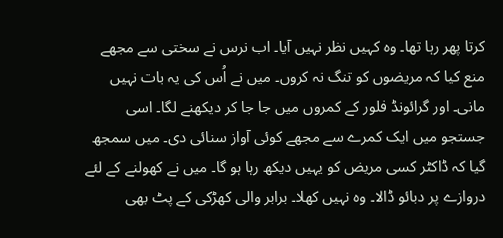کرتا پھر رہا تھا۔ وہ کہیں نظر نہیں آیا۔ اب نرس نے سختی سے مجھے منع کیا کہ مریضوں کو تنگ نہ کروں۔ میں نے اُس کی یہ بات نہیں مانی۔ اور گرائونڈ فلور کے کمروں میں جا جا کر دیکھنے لگا۔ اسی جستجو میں ایک کمرے سے مجھے کوئی آواز سنائی دی۔ میں سمجھ گیا کہ ڈاکٹر کسی مریض کو یہیں دیکھ رہا ہو گا۔ میں نے کھولنے کے لئے دروازے پر دبائو ڈالا۔ وہ نہیں کھلا۔ برابر والی کھڑکی کے پٹ بھی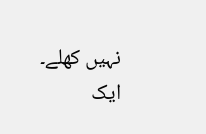نہیں کھلے۔ ایک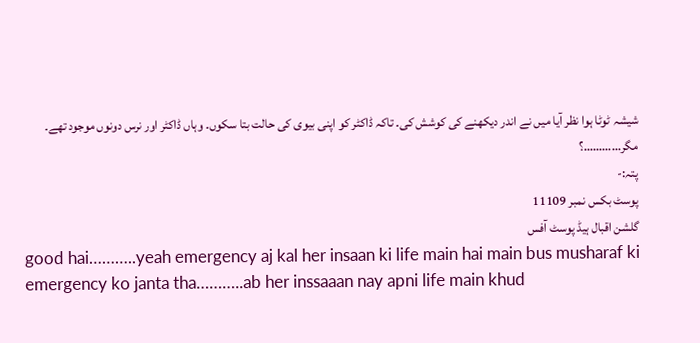شیشہ ٹوٹا ہوا نظر آیا میں نے اندر دیکھنے کی کوشش کی۔ تاکہ ڈاکٹر کو اپنی بیوی کی حالت بتا سکوں۔ وہاں ڈاکٹر اور نرس دونوں موجود تھے۔
مگر…………؟
پتہ:-
پوسٹ بکس نمبر 11109
گلشن اقبال ہیڈ پوسٹ آفس
good hai………..yeah emergency aj kal her insaan ki life main hai main bus musharaf ki emergency ko janta tha………..ab her inssaaan nay apni life main khud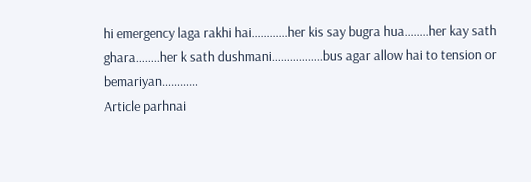hi emergency laga rakhi hai…………her kis say bugra hua……..her kay sath ghara……..her k sath dushmani……………..bus agar allow hai to tension or bemariyan…………
Article parhnai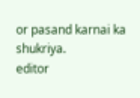or pasand karnai ka shukriya.
editor